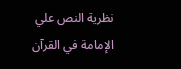نظرية النص علي الإمامة في القرآن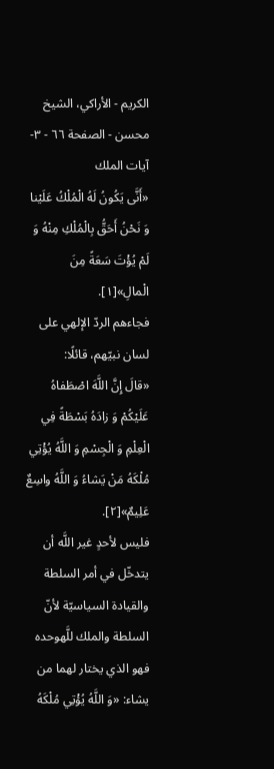الكريم - الأراكي، الشيخ محسن - الصفحة ٦٦ - ٣- آيات الملك
«أَنَّى يَكُونُ لَهُ الْمُلْكُ عَلَيْنا وَ نَحْنُ أَحَقُّ بِالْمُلْكِ مِنْهُ وَ لَمْ يُؤْتَ سَعَةً مِنَ الْمالِ»[١].
فجاءهم الردّ الإلهي على لسان نبيّهم، قائلًا:
«قالَ إِنَّ اللَّهَ اصْطَفاهُ عَلَيْكُمْ وَ زادَهُ بَسْطَةً فِي الْعِلْمِ وَ الْجِسْمِ وَ اللَّهُ يُؤْتِي مُلْكَهُ مَنْ يَشاءُ وَ اللَّهُ واسِعٌ عَلِيمٌ»[٢].
فليس لأحدٍ غير اللَّه أن يتدخّل في أمر السلطة والقيادة السياسيّة لأنّ السلطة والملك للَّهوحده فهو الذي يختار لهما من يشاء: «وَ اللَّهُ يُؤْتِي مُلْكَهُ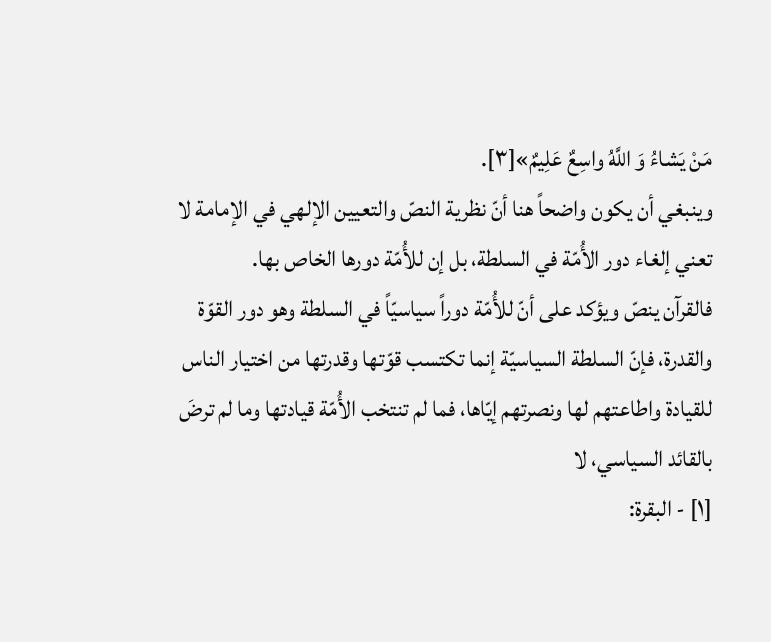مَنْ يَشاءُ وَ اللَّهُ واسِعٌ عَلِيمٌ»[٣].
وينبغي أن يكون واضحاً هنا أنّ نظرية النصّ والتعيين الإلهي في الإمامة لا تعني إلغاء دور الأُمّة في السلطة، بل إن للأُمّة دورها الخاص بها.
فالقرآن ينصّ ويؤكد على أنّ للأُمّة دوراً سياسيّاً في السلطة وهو دور القوّة والقدرة، فإنّ السلطة السياسيّة إنما تكتسب قوّتها وقدرتها من اختيار الناس للقيادة واطاعتهم لها ونصرتهم إيّاها، فما لم تنتخب الأُمّة قيادتها وما لم ترضَ بالقائد السياسي، لا
[١] - البقرة: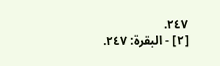٢٤٧.
[٢] - البقرة: ٢٤٧.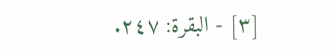[٣] - البقرة: ٢٤٧.